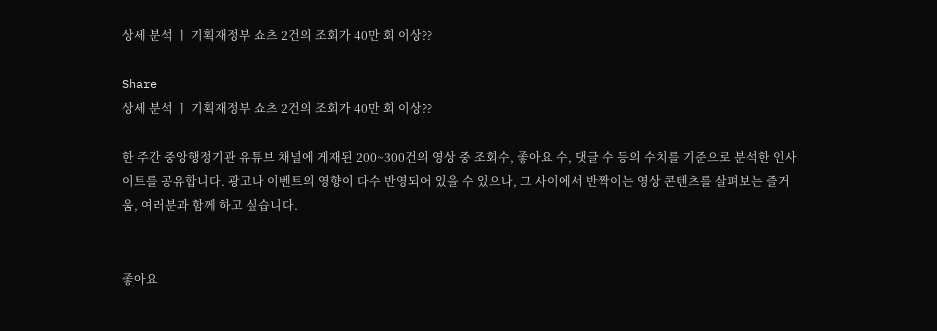상세 분석 ㅣ 기획재정부 쇼츠 2건의 조회가 40만 회 이상??

Share
상세 분석 ㅣ 기획재정부 쇼츠 2건의 조회가 40만 회 이상??

한 주간 중앙행정기관 유튜브 채널에 게재된 200~300건의 영상 중 조회수, 좋아요 수, 댓글 수 등의 수치를 기준으로 분석한 인사이트를 공유합니다. 광고나 이벤트의 영향이 다수 반영되어 있을 수 있으나, 그 사이에서 반짝이는 영상 콘텐츠를 살펴보는 즐거움, 여러분과 함께 하고 싶습니다.


좋아요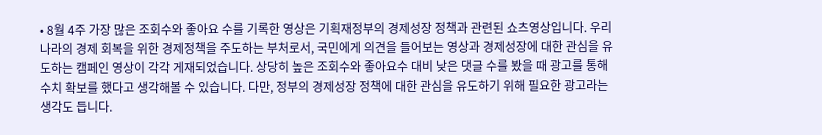• 8월 4주 가장 많은 조회수와 좋아요 수를 기록한 영상은 기획재정부의 경제성장 정책과 관련된 쇼츠영상입니다. 우리나라의 경제 회복을 위한 경제정책을 주도하는 부처로서, 국민에게 의견을 들어보는 영상과 경제성장에 대한 관심을 유도하는 캠페인 영상이 각각 게재되었습니다. 상당히 높은 조회수와 좋아요수 대비 낮은 댓글 수를 봤을 때 광고를 통해 수치 확보를 했다고 생각해볼 수 있습니다. 다만, 정부의 경제성장 정책에 대한 관심을 유도하기 위해 필요한 광고라는 생각도 듭니다.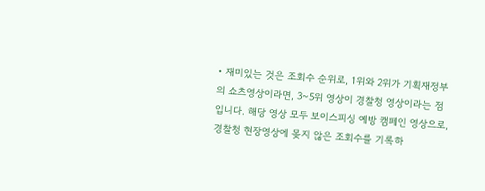• 재미있는 것은 조회수 순위로, 1위와 2위가 기획재정부의 쇼츠영상이라면, 3~5위 영상이 경찰청 영상이라는 점입니다. 해당 영상 모두 보이스피싱 예방 캠페인 영상으로, 경찰청 현장영상에 몾지 않은 조회수를 기록하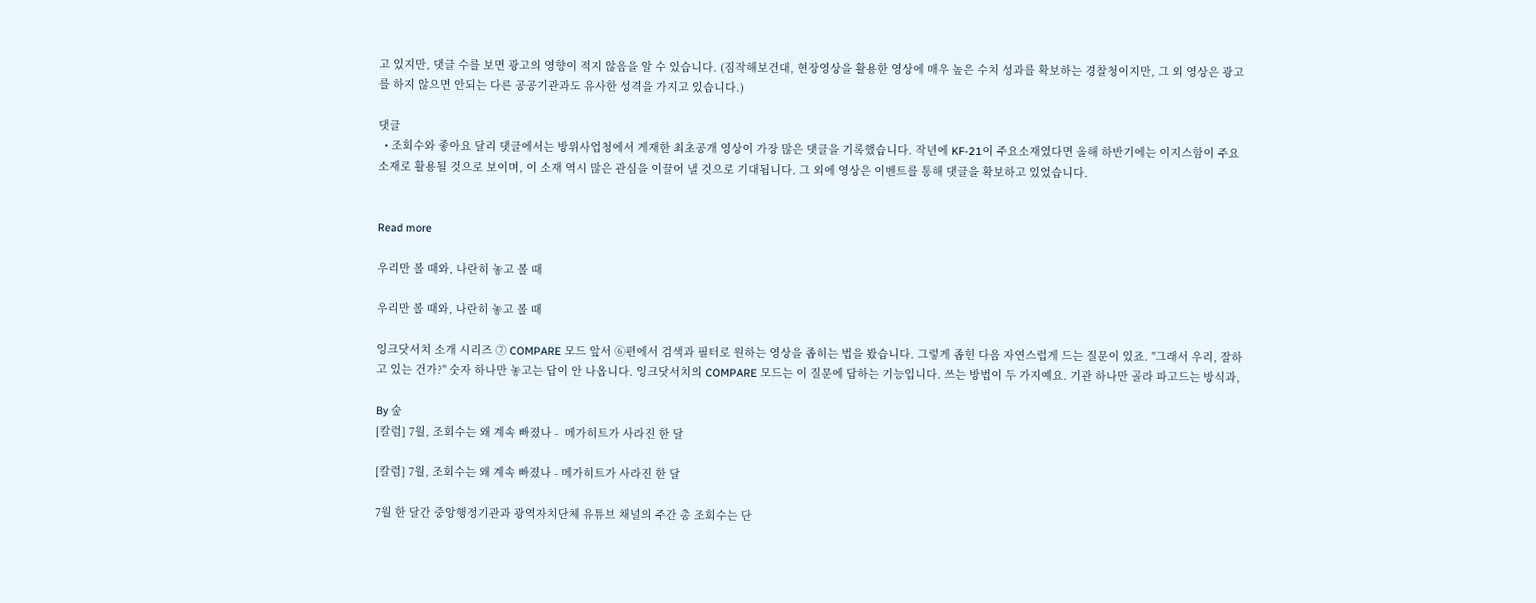고 있지만, 댓글 수를 보면 광고의 영향이 적지 않음을 알 수 있습니다. (짐작해보건대, 현장영상을 활용한 영상에 매우 높은 수치 성과를 확보하는 경찰청이지만, 그 외 영상은 광고를 하지 않으면 안되는 다른 공공기관과도 유사한 성격을 가지고 있습니다.)

댓글
  • 조회수와 좋아요 달리 댓글에서는 방위사업청에서 게재한 최초공개 영상이 가장 많은 댓글을 기록했습니다. 작년에 KF-21이 주요소재였다면 올해 하반기에는 이지스함이 주요 소재로 활용될 것으로 보이며, 이 소재 역시 많은 관심을 이끌어 낼 것으로 기대됩니다. 그 외에 영상은 이벤트를 통해 댓글을 확보하고 있었습니다.


Read more

우리만 볼 때와, 나란히 놓고 볼 때

우리만 볼 때와, 나란히 놓고 볼 때

잉크닷서치 소개 시리즈 ⑦ COMPARE 모드 앞서 ⑥편에서 검색과 필터로 원하는 영상을 좁히는 법을 봤습니다. 그렇게 좁힌 다음 자연스럽게 드는 질문이 있죠. "그래서 우리, 잘하고 있는 건가?" 숫자 하나만 놓고는 답이 안 나옵니다. 잉크닷서치의 COMPARE 모드는 이 질문에 답하는 기능입니다. 쓰는 방법이 두 가지예요. 기관 하나만 골라 파고드는 방식과,

By 숲
[칼럼] 7월, 조회수는 왜 계속 빠졌나 -  메가히트가 사라진 한 달

[칼럼] 7월, 조회수는 왜 계속 빠졌나 - 메가히트가 사라진 한 달

7월 한 달간 중앙행정기관과 광역자치단체 유튜브 채널의 주간 총 조회수는 단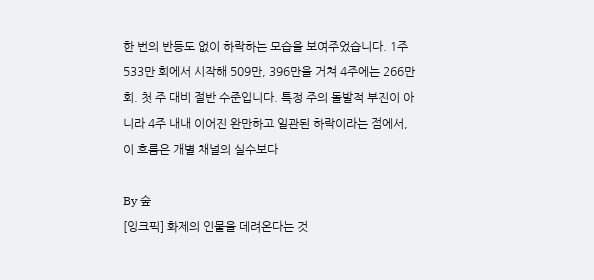한 번의 반등도 없이 하락하는 모습을 보여주었습니다. 1주 533만 회에서 시작해 509만, 396만을 거쳐 4주에는 266만 회. 첫 주 대비 절반 수준입니다. 특정 주의 돌발적 부진이 아니라 4주 내내 이어진 완만하고 일관된 하락이라는 점에서, 이 흐름은 개별 채널의 실수보다

By 숲
[잉크픽] 화제의 인물을 데려온다는 것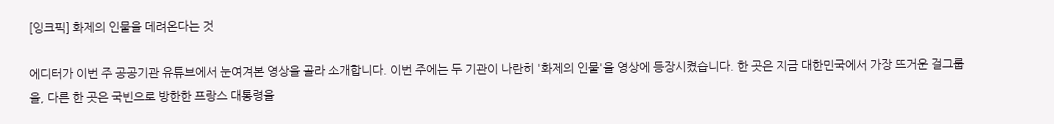[잉크픽] 화제의 인물을 데려온다는 것

에디터가 이번 주 공공기관 유튜브에서 눈여겨본 영상을 골라 소개합니다. 이번 주에는 두 기관이 나란히 '화제의 인물'을 영상에 등장시켰습니다. 한 곳은 지금 대한민국에서 가장 뜨거운 걸그룹을, 다른 한 곳은 국빈으로 방한한 프랑스 대통령을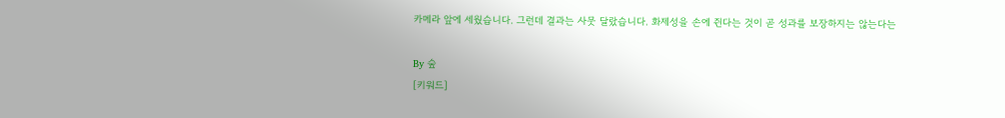카메라 앞에 세웠습니다. 그런데 결과는 사뭇 달랐습니다. 화제성을 손에 쥔다는 것이 곧 성과를 보장하지는 않는다는

By 숲
[키워드]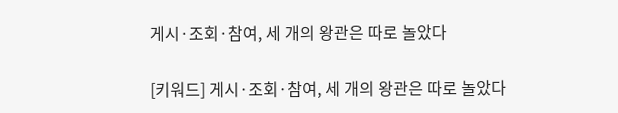게시·조회·참여, 세 개의 왕관은 따로 놀았다

[키워드] 게시·조회·참여, 세 개의 왕관은 따로 놀았다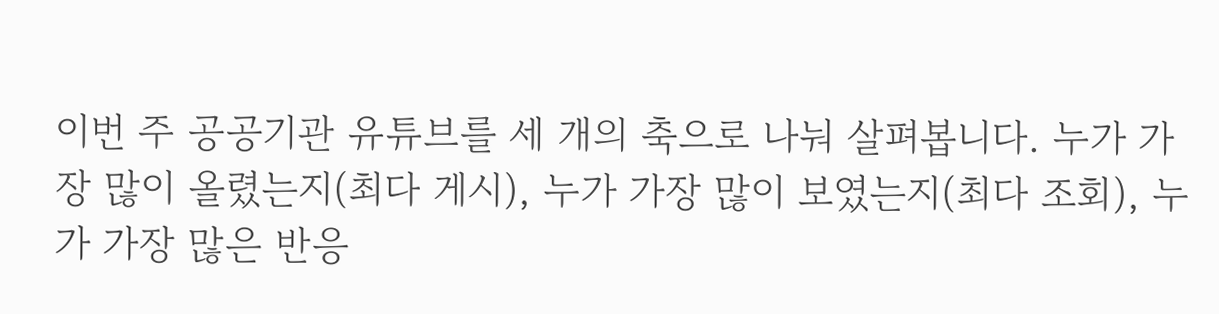이번 주 공공기관 유튜브를 세 개의 축으로 나눠 살펴봅니다. 누가 가장 많이 올렸는지(최다 게시), 누가 가장 많이 보였는지(최다 조회), 누가 가장 많은 반응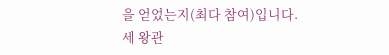을 얻었는지(최다 참여)입니다. 세 왕관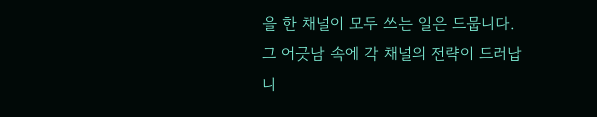을 한 채널이 모두 쓰는 일은 드뭅니다. 그 어긋남 속에 각 채널의 전략이 드러납니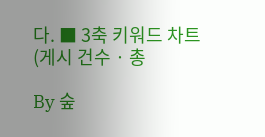다. ■ 3축 키워드 차트 (게시 건수 · 총

By 숲